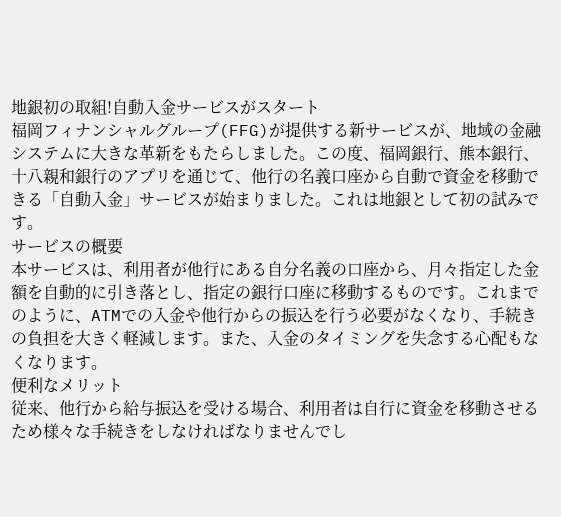地銀初の取組!自動入金サービスがスタート
福岡フィナンシャルグループ(FFG)が提供する新サービスが、地域の金融システムに大きな革新をもたらしました。この度、福岡銀行、熊本銀行、十八親和銀行のアプリを通じて、他行の名義口座から自動で資金を移動できる「自動入金」サービスが始まりました。これは地銀として初の試みです。
サービスの概要
本サービスは、利用者が他行にある自分名義の口座から、月々指定した金額を自動的に引き落とし、指定の銀行口座に移動するものです。これまでのように、ATMでの入金や他行からの振込を行う必要がなくなり、手続きの負担を大きく軽減します。また、入金のタイミングを失念する心配もなくなります。
便利なメリット
従来、他行から給与振込を受ける場合、利用者は自行に資金を移動させるため様々な手続きをしなければなりませんでし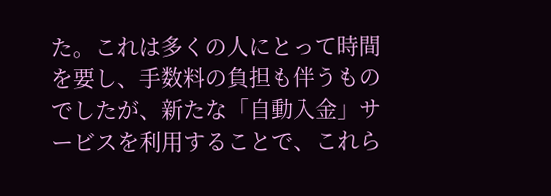た。これは多くの人にとって時間を要し、手数料の負担も伴うものでしたが、新たな「自動入金」サービスを利用することで、これら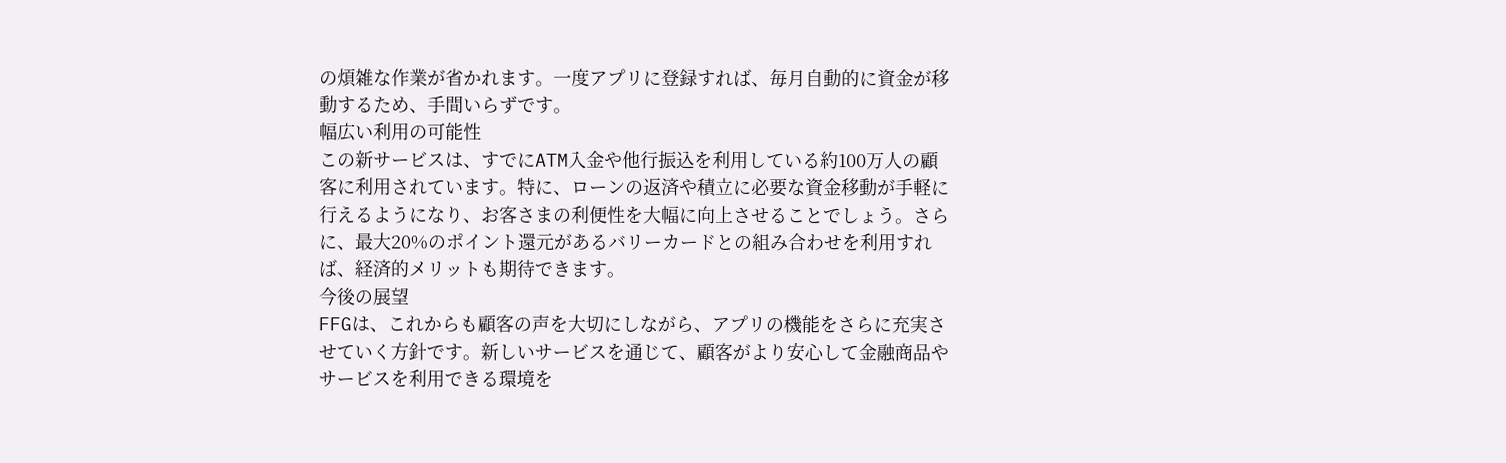の煩雑な作業が省かれます。一度アプリに登録すれば、毎月自動的に資金が移動するため、手間いらずです。
幅広い利用の可能性
この新サービスは、すでにATM入金や他行振込を利用している約100万人の顧客に利用されています。特に、ローンの返済や積立に必要な資金移動が手軽に行えるようになり、お客さまの利便性を大幅に向上させることでしょう。さらに、最大20%のポイント還元があるバリーカードとの組み合わせを利用すれば、経済的メリットも期待できます。
今後の展望
FFGは、これからも顧客の声を大切にしながら、アプリの機能をさらに充実させていく方針です。新しいサービスを通じて、顧客がより安心して金融商品やサービスを利用できる環境を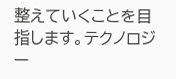整えていくことを目指します。テクノロジー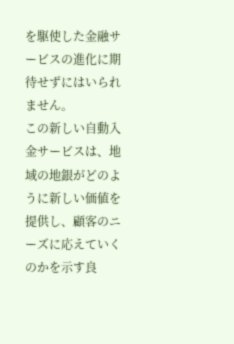を駆使した金融サービスの進化に期待せずにはいられません。
この新しい自動入金サービスは、地域の地銀がどのように新しい価値を提供し、顧客のニーズに応えていくのかを示す良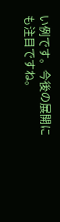い例です。今後の展開にも注目ですね。